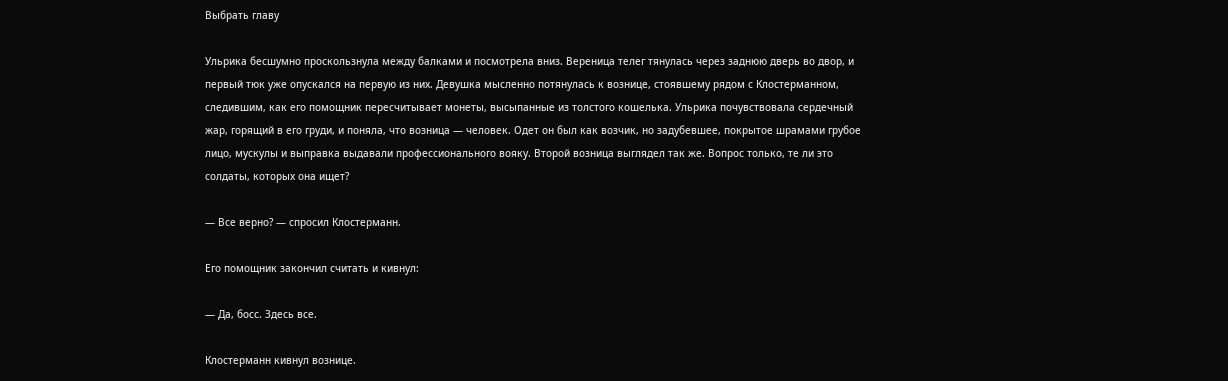Выбрать главу

Ульрика бесшумно проскользнула между балками и посмотрела вниз. Вереница телег тянулась через заднюю дверь во двор, и первый тюк уже опускался на первую из них. Девушка мысленно потянулась к вознице, стоявшему рядом с Клостерманном, следившим, как его помощник пересчитывает монеты, высыпанные из толстого кошелька. Ульрика почувствовала сердечный жар, горящий в его груди, и поняла, что возница — человек. Одет он был как возчик, но задубевшее, покрытое шрамами грубое лицо, мускулы и выправка выдавали профессионального вояку. Второй возница выглядел так же. Вопрос только, те ли это солдаты, которых она ищет?

— Все верно? — спросил Клостерманн.

Его помощник закончил считать и кивнул:

— Да, босс. Здесь все.

Клостерманн кивнул вознице.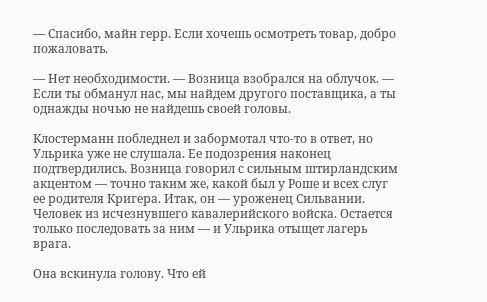— Спасибо, майн герр. Если хочешь осмотреть товар, добро пожаловать.

— Нет необходимости. — Возница взобрался на облучок. — Если ты обманул нас, мы найдем другого поставщика, а ты однажды ночью не найдешь своей головы.

Клостерманн побледнел и забормотал что-то в ответ, но Ульрика уже не слушала. Ее подозрения наконец подтвердились. Возница говорил с сильным штирландским акцентом — точно таким же, какой был у Роше и всех слуг ее родителя Кригера. Итак, он — уроженец Сильвании. Человек из исчезнувшего кавалерийского войска. Остается только последовать за ним — и Ульрика отыщет лагерь врага.

Она вскинула голову. Что ей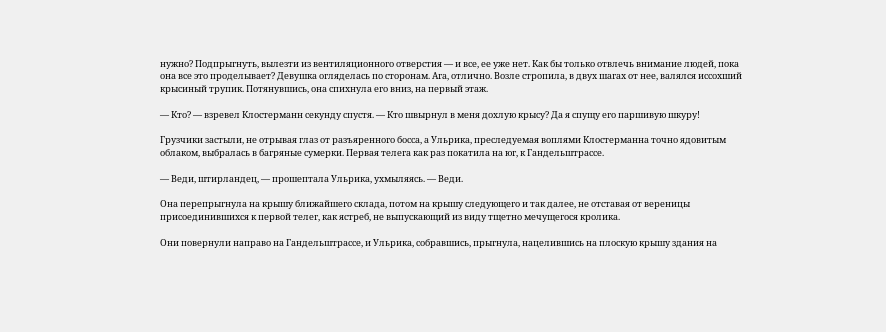нужно? Подпрыгнуть, вылезти из вентиляционного отверстия — и все, ее уже нет. Как бы только отвлечь внимание людей, пока она все это проделывает? Девушка огляделась по сторонам. Ага, отлично. Возле стропила, в двух шагах от нее, валялся иссохший крысиный трупик. Потянувшись, она спихнула его вниз, на первый этаж.

— Кто? — взревел Клостерманн секунду спустя. — Кто швырнул в меня дохлую крысу? Да я спущу его паршивую шкуру!

Грузчики застыли, не отрывая глаз от разъяренного босса, а Ульрика, преследуемая воплями Клостерманна точно ядовитым облаком, выбралась в багряные сумерки. Первая телега как раз покатила на юг, к Гандельштрассе.

— Веди, штирландец, — прошептала Ульрика, ухмыляясь. — Веди.

Она перепрыгнула на крышу ближайшего склада, потом на крышу следующего и так далее, не отставая от вереницы присоединившихся к первой телег, как ястреб, не выпускающий из виду тщетно мечущегося кролика.

Они повернули направо на Гандельштрассе, и Ульрика, собравшись, прыгнула, нацелившись на плоскую крышу здания на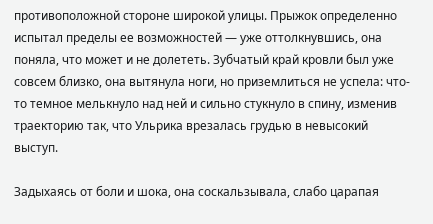противоположной стороне широкой улицы. Прыжок определенно испытал пределы ее возможностей — уже оттолкнувшись, она поняла, что может и не долететь. Зубчатый край кровли был уже совсем близко, она вытянула ноги, но приземлиться не успела: что-то темное мелькнуло над ней и сильно стукнуло в спину, изменив траекторию так, что Ульрика врезалась грудью в невысокий выступ.

Задыхаясь от боли и шока, она соскальзывала, слабо царапая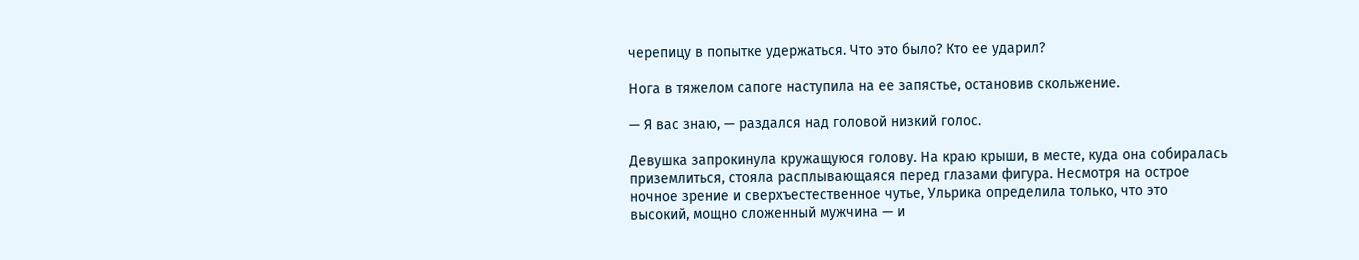черепицу в попытке удержаться. Что это было? Кто ее ударил?

Нога в тяжелом сапоге наступила на ее запястье, остановив скольжение.

— Я вас знаю, — раздался над головой низкий голос.

Девушка запрокинула кружащуюся голову. На краю крыши, в месте, куда она собиралась приземлиться, стояла расплывающаяся перед глазами фигура. Несмотря на острое ночное зрение и сверхъестественное чутье, Ульрика определила только, что это высокий, мощно сложенный мужчина — и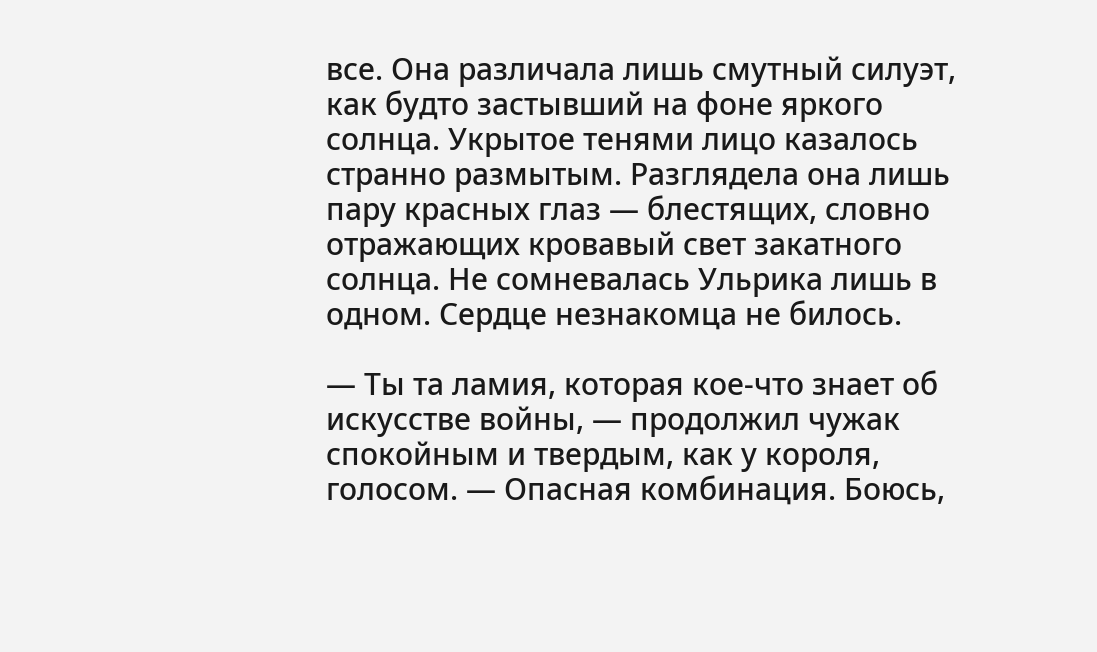все. Она различала лишь смутный силуэт, как будто застывший на фоне яркого солнца. Укрытое тенями лицо казалось странно размытым. Разглядела она лишь пару красных глаз — блестящих, словно отражающих кровавый свет закатного солнца. Не сомневалась Ульрика лишь в одном. Сердце незнакомца не билось.

— Ты та ламия, которая кое-что знает об искусстве войны, — продолжил чужак спокойным и твердым, как у короля, голосом. — Опасная комбинация. Боюсь,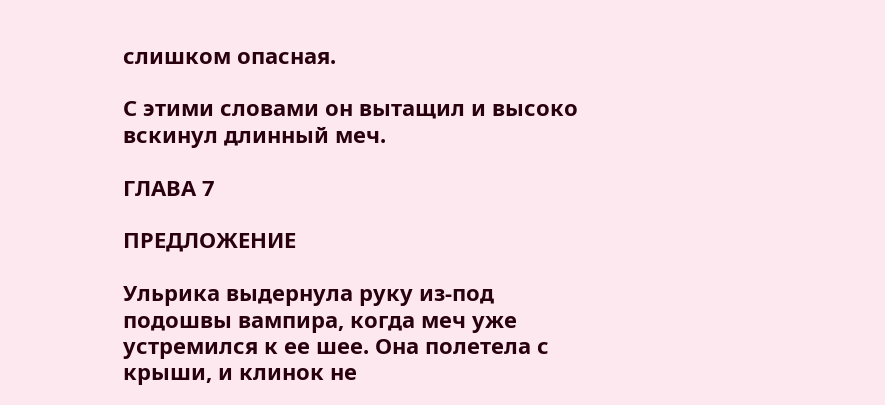слишком опасная.

С этими словами он вытащил и высоко вскинул длинный меч.

ГЛАВА 7

ПРЕДЛОЖЕНИЕ

Ульрика выдернула руку из-под подошвы вампира, когда меч уже устремился к ее шее. Она полетела с крыши, и клинок не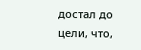достал до цели, что,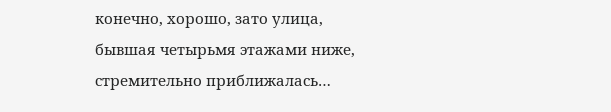конечно, хорошо, зато улица, бывшая четырьмя этажами ниже, стремительно приближалась…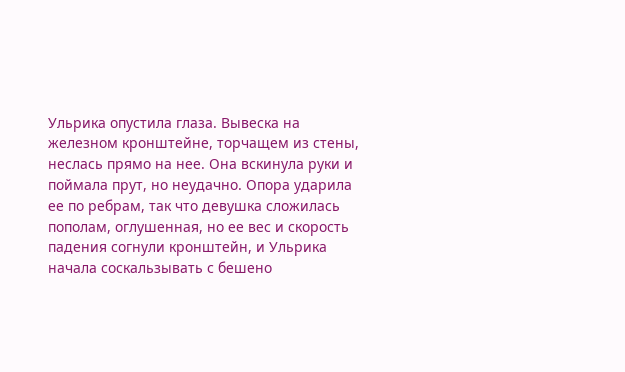Ульрика опустила глаза. Вывеска на железном кронштейне, торчащем из стены, неслась прямо на нее. Она вскинула руки и поймала прут, но неудачно. Опора ударила ее по ребрам, так что девушка сложилась пополам, оглушенная, но ее вес и скорость падения согнули кронштейн, и Ульрика начала соскальзывать с бешено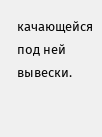качающейся под ней вывески.